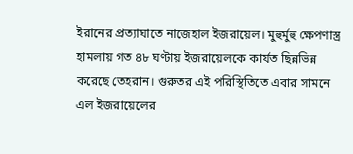ইরানের প্রত্যাঘাতে নাজেহাল ইজরায়েল। মুহুর্মুহু ক্ষেপণাস্ত্র হামলায় গত ৪৮ ঘণ্টায় ইজরায়েলকে কার্যত ছিন্নভিন্ন করেছে তেহরান। গুরুতর এই পরিস্থিতিতে এবার সামনে এল ইজরায়েলের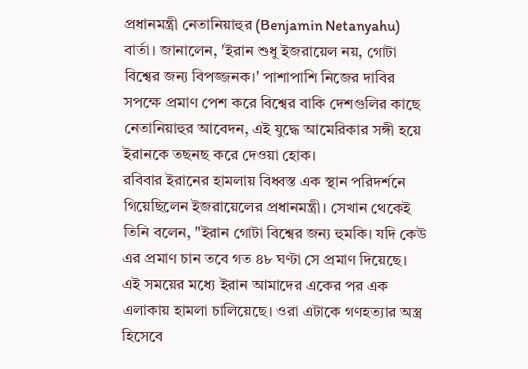প্রধানমন্ত্রী নেতানিয়াহুর (Benjamin Netanyahu) বার্তা। জানালেন, 'ইরান শুধু ইজরায়েল নয়, গোটা বিশ্বের জন্য বিপজ্জনক।' পাশাপাশি নিজের দাবির সপক্ষে প্রমাণ পেশ করে বিশ্বের বাকি দেশগুলির কাছে নেতানিয়াহুর আবেদন, এই যুদ্ধে আমেরিকার সঙ্গী হয়ে ইরানকে তছনছ করে দেওয়া হোক।
রবিবার ইরানের হামলায় বিধ্বস্ত এক স্থান পরিদর্শনে গিয়েছিলেন ইজরায়েলের প্রধানমন্ত্রী। সেখান থেকেই তিনি বলেন, "ইরান গোটা বিশ্বের জন্য হুমকি। যদি কেউ এর প্রমাণ চান তবে গত ৪৮ ঘণ্টা সে প্রমাণ দিয়েছে। এই সময়ের মধ্যে ইরান আমাদের একের পর এক এলাকায় হামলা চালিয়েছে। ওরা এটাকে গণহত্যার অস্ত্র হিসেবে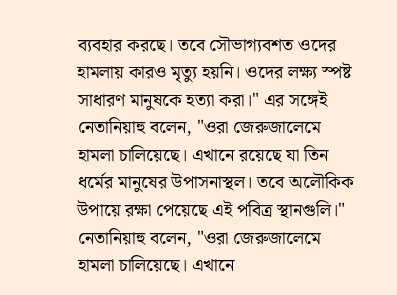ব্যবহার করছে। তবে সৌভাগ্যবশত ওদের হামলায় কারও মৃত্যু হয়নি। ওদের লক্ষ্য স্পষ্ট সাধারণ মানুষকে হত্যা করা।" এর সঙ্গেই নেতানিয়াহু বলেন, "ওরা জেরুজালেমে হামলা চালিয়েছে। এখানে রয়েছে যা তিন ধর্মের মানুষের উপাসনাস্থল। তবে অলৌকিক উপায়ে রক্ষা পেয়েছে এই পবিত্র স্থানগুলি।"
নেতানিয়াহু বলেন, "ওরা জেরুজালেমে হামলা চালিয়েছে। এখানে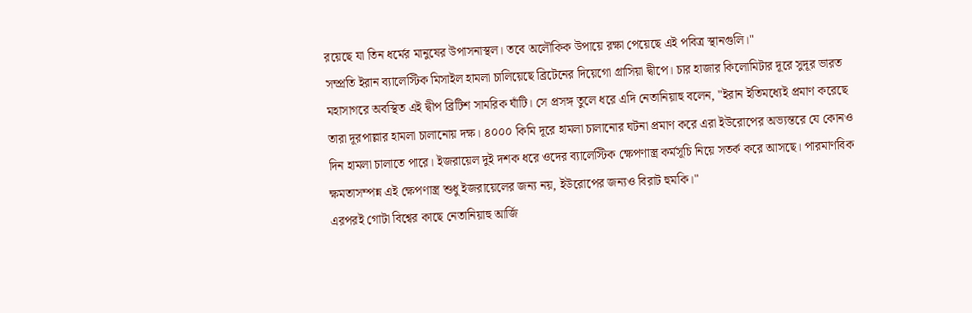রয়েছে যা তিন ধর্মের মানুষের উপাসনাস্থল। তবে অলৌকিক উপায়ে রক্ষা পেয়েছে এই পবিত্র স্থানগুলি।"
সম্প্রতি ইরান ব্যালেস্টিক মিসাইল হামলা চালিয়েছে ব্রিটেনের দিয়েগো গ্রাসিয়া দ্বীপে। চার হাজার কিলোমিটার দূরে সুদূর ভারত মহাসাগরে অবস্থিত এই দ্বীপ ব্রিটিশ সামরিক ঘাঁটি। সে প্রসঙ্গ তুলে ধরে এদি নেতানিয়াহু বলেন, "ইরান ইতিমধ্যেই প্রমাণ করেছে তারা দূরপাল্লার হামলা চালানোয় দক্ষ। ৪০০০ কিমি দূরে হামলা চালানোর ঘটনা প্রমাণ করে এরা ইউরোপের অভ্যন্তরে যে কোনও দিন হামলা চালাতে পারে। ইজরায়েল দুই দশক ধরে ওদের ব্যালেস্টিক ক্ষেপণাস্ত্র কর্মসূচি নিয়ে সতর্ক করে আসছে। পারমাণবিক ক্ষমতাসম্পন্ন এই ক্ষেপণাস্ত্র শুধু ইজরায়েলের জন্য নয়, ইউরোপের জন্যও বিরাট হুমকি।"
এরপরই গোটা বিশ্বের কাছে নেতানিয়াহু আর্জি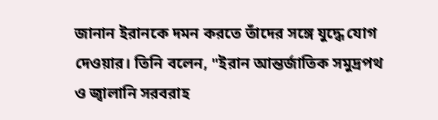জানান ইরানকে দমন করতে তাঁদের সঙ্গে যুদ্ধে যোগ দেওয়ার। তিনি বলেন, "ইরান আন্তর্জাতিক সমুদ্রপথ ও জ্বালানি সরবরাহ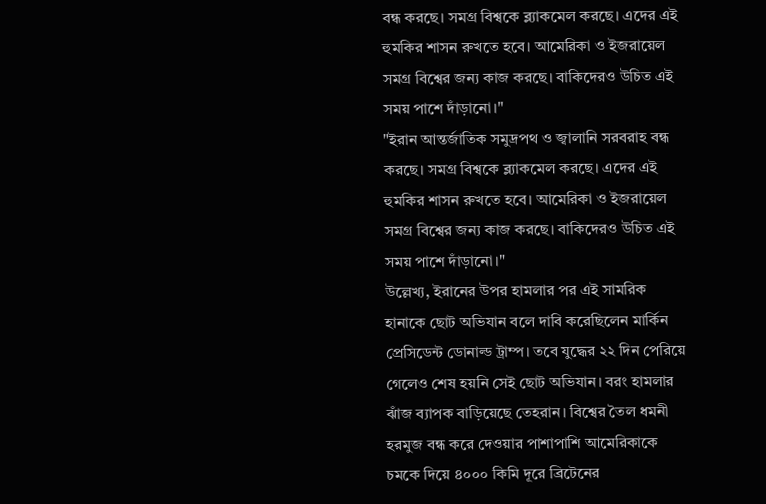বন্ধ করছে। সমগ্র বিশ্বকে ব্ল্যাকমেল করছে। এদের এই হুমকির শাসন রুখতে হবে। আমেরিকা ও ইজরায়েল সমগ্র বিশ্বের জন্য কাজ করছে। বাকিদেরও উচিত এই সময় পাশে দাঁড়ানো।"
"ইরান আন্তর্জাতিক সমুদ্রপথ ও জ্বালানি সরবরাহ বন্ধ করছে। সমগ্র বিশ্বকে ব্ল্যাকমেল করছে। এদের এই হুমকির শাসন রুখতে হবে। আমেরিকা ও ইজরায়েল সমগ্র বিশ্বের জন্য কাজ করছে। বাকিদেরও উচিত এই সময় পাশে দাঁড়ানো।"
উল্লেখ্য, ইরানের উপর হামলার পর এই সামরিক হানাকে ছোট অভিযান বলে দাবি করেছিলেন মার্কিন প্রেসিডেন্ট ডোনাল্ড ট্রাম্প। তবে যুদ্ধের ২২ দিন পেরিয়ে গেলেও শেষ হয়নি সেই ছোট অভিযান। বরং হামলার ঝাঁজ ব্যাপক বাড়িয়েছে তেহরান। বিশ্বের তৈল ধমনী হরমুজ বন্ধ করে দেওয়ার পাশাপাশি আমেরিকাকে চমকে দিয়ে ৪০০০ কিমি দূরে ব্রিটেনের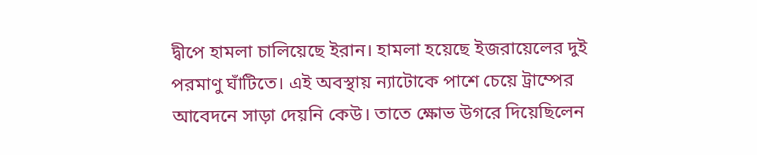দ্বীপে হামলা চালিয়েছে ইরান। হামলা হয়েছে ইজরায়েলের দুই পরমাণু ঘাঁটিতে। এই অবস্থায় ন্যাটোকে পাশে চেয়ে ট্রাম্পের আবেদনে সাড়া দেয়নি কেউ। তাতে ক্ষোভ উগরে দিয়েছিলেন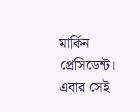মার্কিন প্রেসিডেন্ট। এবার সেই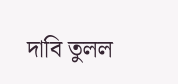দাবি তুলল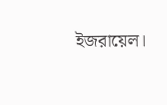ইজরায়েল।